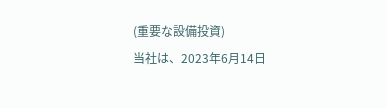(重要な設備投資)
当社は、2023年6月14日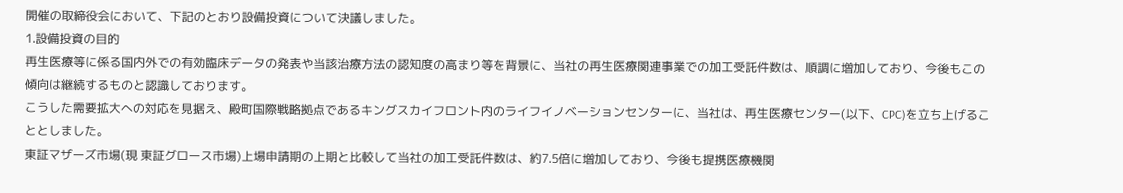開催の取締役会において、下記のとおり設備投資について決議しました。
1.設備投資の目的
再生医療等に係る国内外での有効臨床データの発表や当該治療方法の認知度の高まり等を背景に、当社の再生医療関連事業での加工受託件数は、順調に増加しており、今後もこの傾向は継続するものと認識しております。
こうした需要拡大への対応を見据え、殿町国際戦略拠点であるキングスカイフロント内のライフイノベーションセンターに、当社は、再生医療センター(以下、CPC)を立ち上げることとしました。
東証マザーズ市場(現 東証グロース市場)上場申請期の上期と比較して当社の加工受託件数は、約7.5倍に増加しており、今後も提携医療機関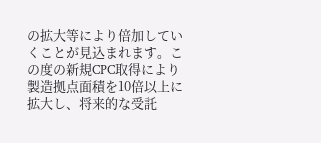の拡大等により倍加していくことが見込まれます。この度の新規CPC取得により製造拠点面積を10倍以上に拡大し、将来的な受託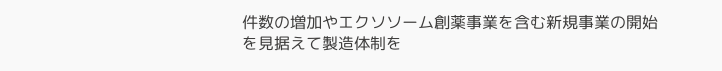件数の増加やエクソソーム創薬事業を含む新規事業の開始を見据えて製造体制を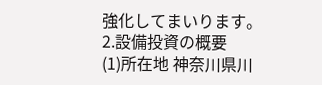強化してまいります。
2.設備投資の概要
(1)所在地 神奈川県川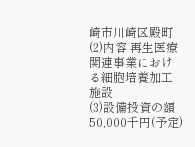崎市川崎区殿町
(2)内容 再生医療関連事業における細胞培養加工施設
(3)設備投資の額 50,000千円(予定)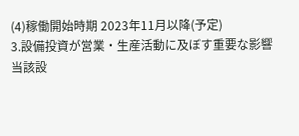(4)稼働開始時期 2023年11月以降(予定)
3.設備投資が営業・生産活動に及ぼす重要な影響
当該設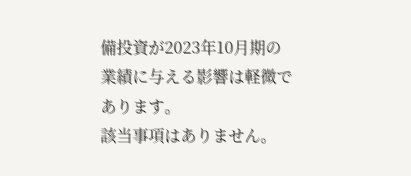備投資が2023年10月期の業績に与える影響は軽微であります。
該当事項はありません。